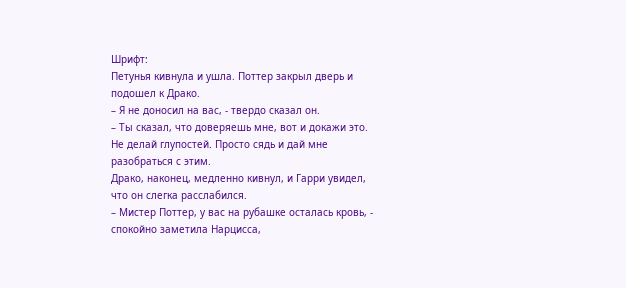Шрифт:
Петунья кивнула и ушла. Поттер закрыл дверь и подошел к Драко.
– Я не доносил на вас, - твердо сказал он.
– Ты сказал, что доверяешь мне, вот и докажи это. Не делай глупостей. Просто сядь и дай мне разобраться с этим.
Драко, наконец, медленно кивнул, и Гарри увидел, что он слегка расслабился.
– Мистер Поттер, у вас на рубашке осталась кровь, - спокойно заметила Нарцисса,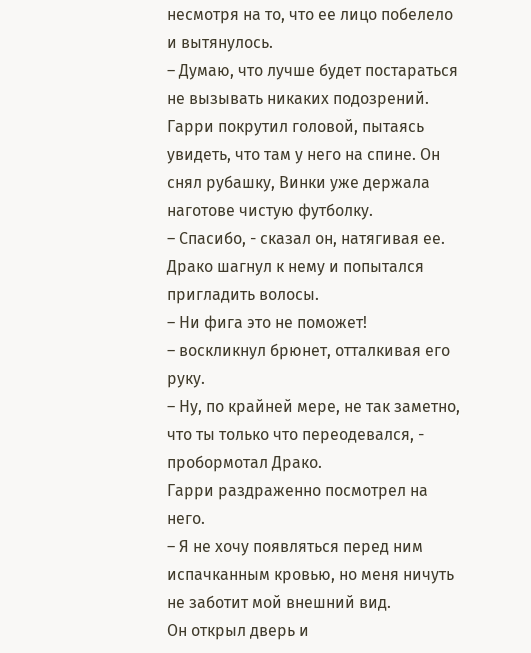несмотря на то, что ее лицо побелело и вытянулось.
– Думаю, что лучше будет постараться не вызывать никаких подозрений.
Гарри покрутил головой, пытаясь увидеть, что там у него на спине. Он снял рубашку, Винки уже держала наготове чистую футболку.
– Спасибо, - сказал он, натягивая ее. Драко шагнул к нему и попытался пригладить волосы.
– Ни фига это не поможет!
– воскликнул брюнет, отталкивая его руку.
– Ну, по крайней мере, не так заметно, что ты только что переодевался, - пробормотал Драко.
Гарри раздраженно посмотрел на него.
– Я не хочу появляться перед ним испачканным кровью, но меня ничуть не заботит мой внешний вид.
Он открыл дверь и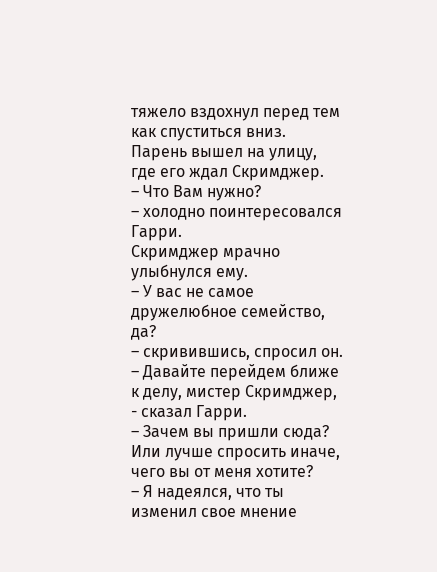тяжело вздохнул перед тем как спуститься вниз. Парень вышел на улицу, где его ждал Скримджер.
– Что Вам нужно?
– холодно поинтересовался Гарри.
Скримджер мрачно улыбнулся ему.
– У вас не самое дружелюбное семейство, да?
– скривившись, спросил он.
– Давайте перейдем ближе к делу, мистер Скримджер, - сказал Гарри.
– Зачем вы пришли сюда? Или лучше спросить иначе, чего вы от меня хотите?
– Я надеялся, что ты изменил свое мнение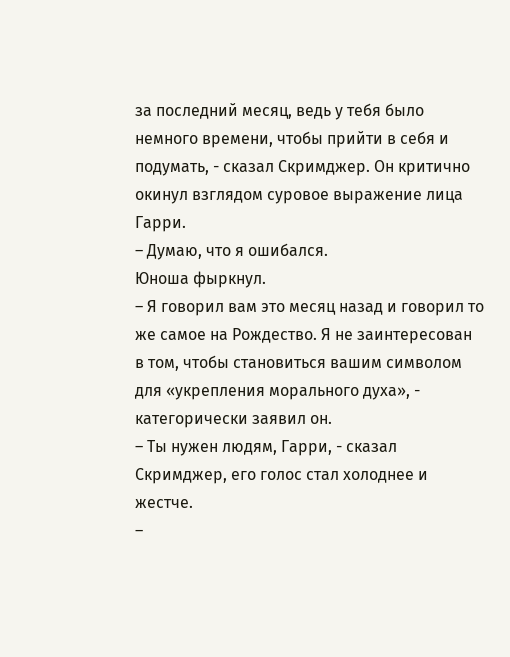за последний месяц, ведь у тебя было немного времени, чтобы прийти в себя и подумать, - сказал Скримджер. Он критично окинул взглядом суровое выражение лица Гарри.
– Думаю, что я ошибался.
Юноша фыркнул.
– Я говорил вам это месяц назад и говорил то же самое на Рождество. Я не заинтересован в том, чтобы становиться вашим символом для «укрепления морального духа», - категорически заявил он.
– Ты нужен людям, Гарри, - сказал Скримджер, его голос стал холоднее и жестче.
–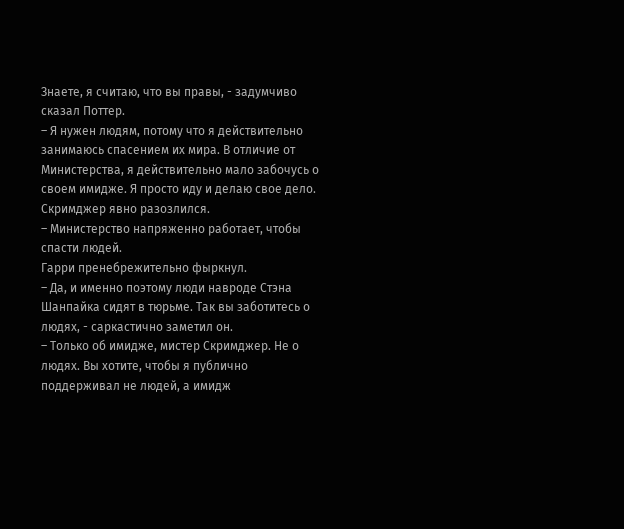Знаете, я считаю, что вы правы, - задумчиво сказал Поттер.
– Я нужен людям, потому что я действительно занимаюсь спасением их мира. В отличие от Министерства, я действительно мало забочусь о своем имидже. Я просто иду и делаю свое дело.
Скримджер явно разозлился.
– Министерство напряженно работает, чтобы спасти людей.
Гарри пренебрежительно фыркнул.
– Да, и именно поэтому люди навроде Стэна Шанпайка сидят в тюрьме. Так вы заботитесь о людях, - саркастично заметил он.
– Только об имидже, мистер Скримджер. Не о людях. Вы хотите, чтобы я публично поддерживал не людей, а имидж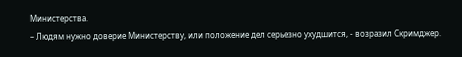Министерства.
– Людям нужно доверие Министерству, или положение дел серьезно ухудшится, - возразил Скримджер.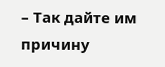– Так дайте им причину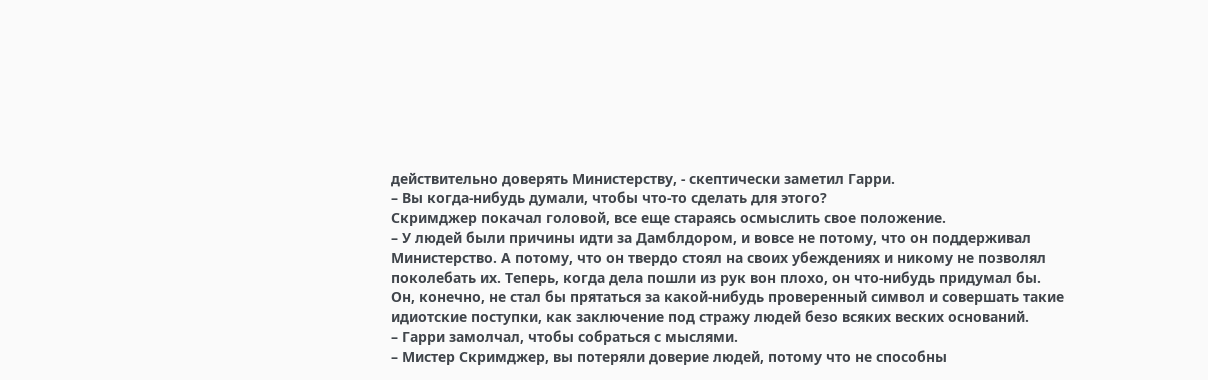действительно доверять Министерству, - скептически заметил Гарри.
– Вы когда-нибудь думали, чтобы что-то сделать для этого?
Скримджер покачал головой, все еще стараясь осмыслить свое положение.
– У людей были причины идти за Дамблдором, и вовсе не потому, что он поддерживал Министерство. А потому, что он твердо стоял на своих убеждениях и никому не позволял поколебать их. Теперь, когда дела пошли из рук вон плохо, он что-нибудь придумал бы. Он, конечно, не стал бы прятаться за какой-нибудь проверенный символ и совершать такие идиотские поступки, как заключение под стражу людей безо всяких веских оснований.
– Гарри замолчал, чтобы собраться с мыслями.
– Мистер Скримджер, вы потеряли доверие людей, потому что не способны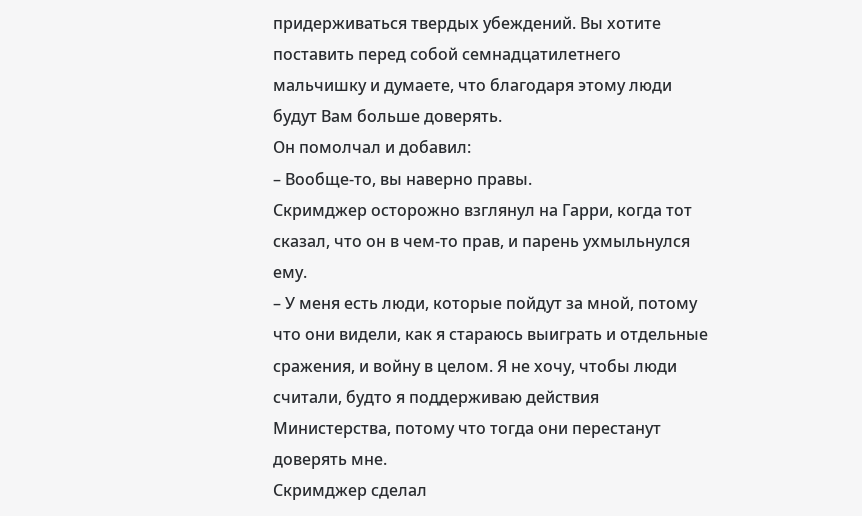придерживаться твердых убеждений. Вы хотите поставить перед собой семнадцатилетнего мальчишку и думаете, что благодаря этому люди будут Вам больше доверять.
Он помолчал и добавил:
– Вообще-то, вы наверно правы.
Скримджер осторожно взглянул на Гарри, когда тот сказал, что он в чем-то прав, и парень ухмыльнулся ему.
– У меня есть люди, которые пойдут за мной, потому что они видели, как я стараюсь выиграть и отдельные сражения, и войну в целом. Я не хочу, чтобы люди считали, будто я поддерживаю действия Министерства, потому что тогда они перестанут доверять мне.
Скримджер сделал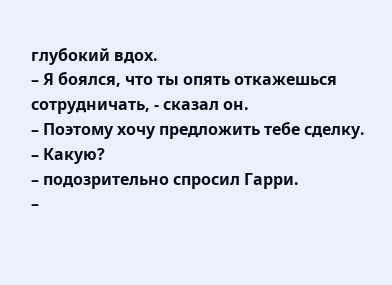глубокий вдох.
– Я боялся, что ты опять откажешься сотрудничать, - сказал он.
– Поэтому хочу предложить тебе сделку.
– Какую?
– подозрительно спросил Гарри.
–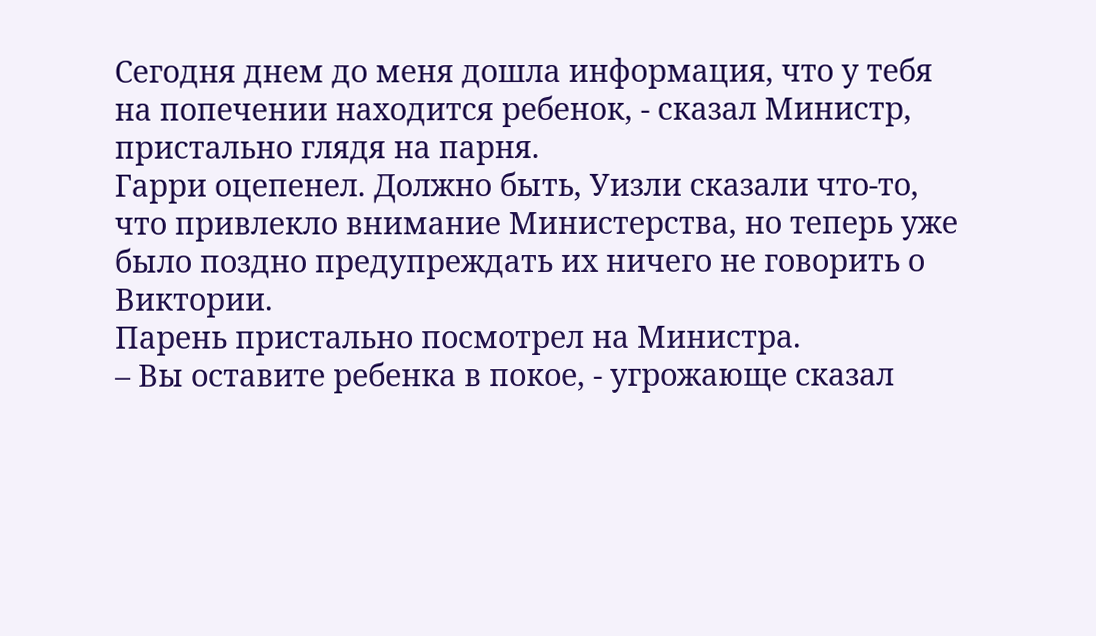Сегодня днем до меня дошла информация, что у тебя на попечении находится ребенок, - сказал Министр, пристально глядя на парня.
Гарри оцепенел. Должно быть, Уизли сказали что-то, что привлекло внимание Министерства, но теперь уже было поздно предупреждать их ничего не говорить о Виктории.
Парень пристально посмотрел на Министра.
– Вы оставите ребенка в покое, - угрожающе сказал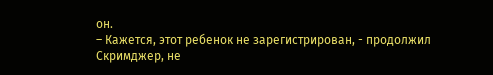он.
– Кажется, этот ребенок не зарегистрирован, - продолжил Скримджер, не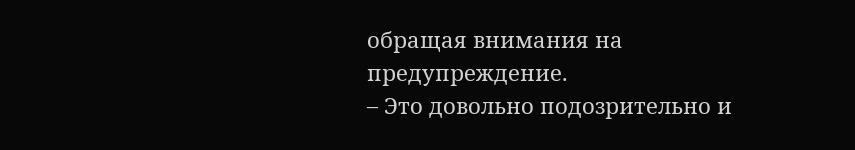обращая внимания на предупреждение.
– Это довольно подозрительно и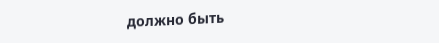должно быть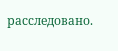расследовано.